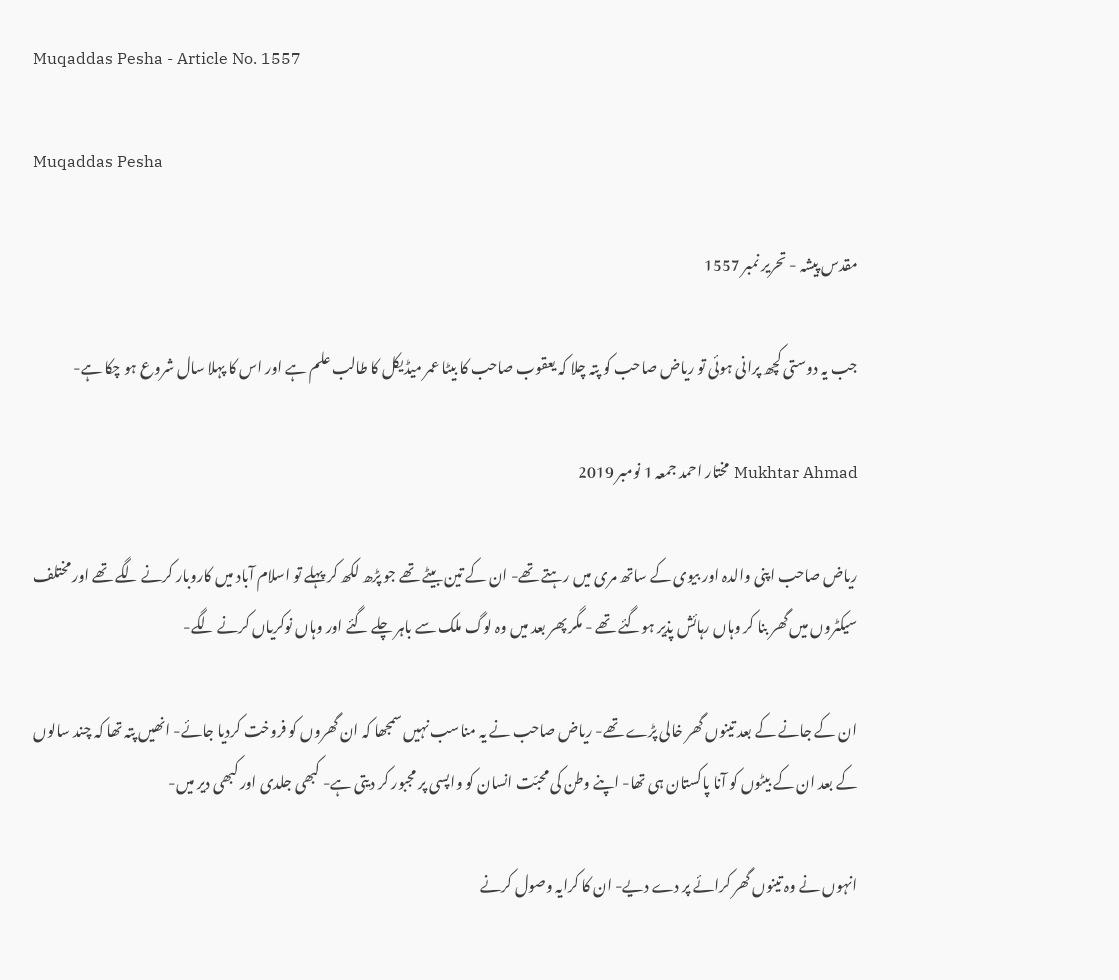Muqaddas Pesha - Article No. 1557

Muqaddas Pesha

مقدس پیشہ - تحریر نمبر 1557

جب یہ دوستی کچھ پرانی ہوئی تو ریاض صاحب کو پتہ چلا کہ یعقوب صاحب کا بیٹا عمر میڈیکل کا طالب علم ہے اور اس کا پہلا سال شروع ہو چکا ہے-

Mukhtar Ahmad مختار احمد جمعہ 1 نومبر 2019

ریاض صاحب اپنی والدہ اور بیوی کے ساتھ مری میں رہتے تھے- ان کے تین بیٹے تھے جو پڑھ لکھ کر پہلے تو اسلام آباد میں کاروبار کرنے لگے تھے اور مختلف سیکٹروں میں گھر بنا کر وہاں رہائش پذیر ہوگئے تھے - مگر پھر بعد میں وہ لوگ ملک سے باہر چلے گئے اور وہاں نوکریاں کرنے لگے-

ان کے جانے کے بعد تینوں گھر خالی پڑے تھے- ریاض صاحب نے یہ مناسب نہیں سمجھا کہ ان گھروں کو فروخت کردیا جائے- انھیں پتہ تھا کہ چند سالوں کے بعد ان کے بیٹوں کو آنا پاکستان ہی تھا- اپنے وطن کی محبّت انسان کو واپسی پر مجبور کر دیتی ہے- کبھی جلدی اور کبھی دیر میں-

انہوں نے وہ تینوں گھر کرائے پر دے دیے- ان کا کرایہ وصول کرنے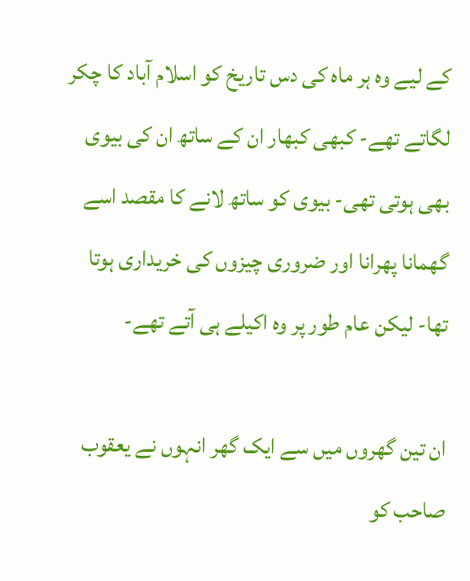کے لیے وہ ہر ماہ کی دس تاریخ کو اسلام آباد کا چکر لگاتے تھے- کبھی کبھار ان کے ساتھ ان کی بیوی بھی ہوتی تھی- بیوی کو ساتھ لانے کا مقصد اسے گھمانا پھرانا اور ضروری چیزوں کی خریداری ہوتا تھا- لیکن عام طور پر وہ اکیلے ہی آتے تھے-

ان تین گھروں میں سے ایک گھر انہوں نے یعقوب صاحب کو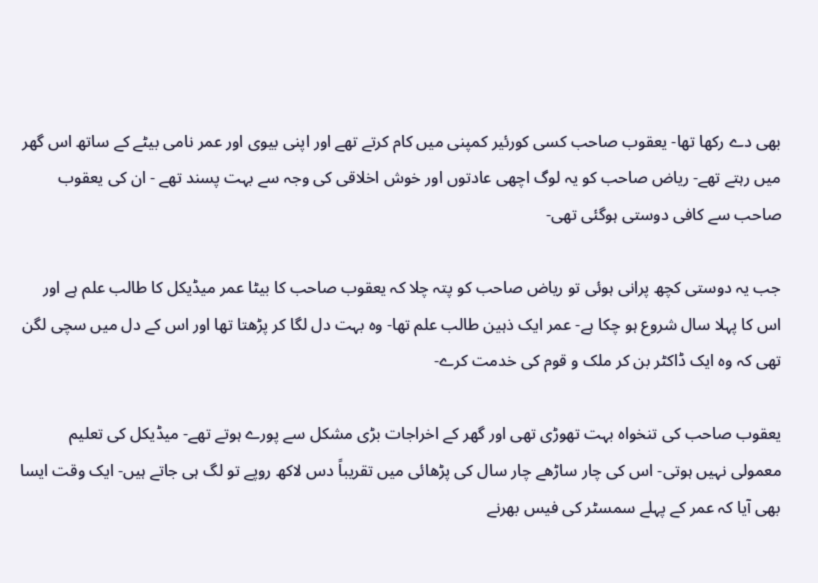بھی دے رکھا تھا- یعقوب صاحب کسی کورئیر کمپنی میں کام کرتے تھے اور اپنی بیوی اور عمر نامی بیٹے کے ساتھ اس گھر میں رہتے تھے- ریاض صاحب کو یہ لوگ اچھی عادتوں اور خوش اخلاقی کی وجہ سے بہت پسند تھے - ان کی یعقوب صاحب سے کافی دوستی ہوگئی تھی-

جب یہ دوستی کچھ پرانی ہوئی تو ریاض صاحب کو پتہ چلا کہ یعقوب صاحب کا بیٹا عمر میڈیکل کا طالب علم ہے اور اس کا پہلا سال شروع ہو چکا ہے- عمر ایک ذہین طالب علم تھا- وہ بہت دل لگا کر پڑھتا تھا اور اس کے دل میں سچی لگن تھی کہ وہ ایک ڈاکٹر بن کر ملک و قوم کی خدمت کرے-

یعقوب صاحب کی تنخواہ بہت تھوڑی تھی اور گھر کے اخراجات بڑی مشکل سے پورے ہوتے تھے- میڈیکل کی تعلیم معمولی نہیں ہوتی- اس کی چار ساڑھے چار سال کی پڑھائی میں تقریباً دس لاکھ روپے تو لگ ہی جاتے ہیں- ایک وقت ایسا بھی آیا کہ عمر کے پہلے سمسٹر کی فیس بھرنے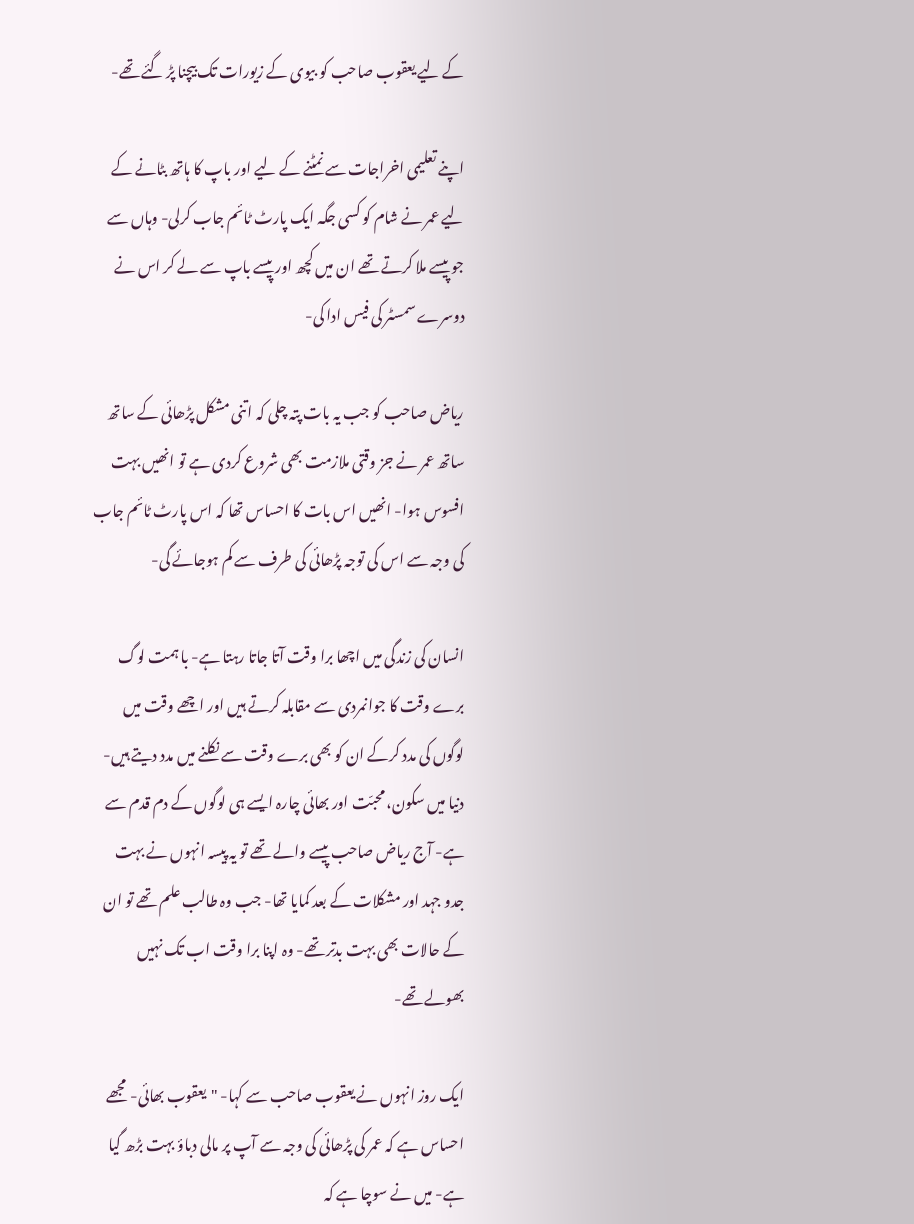کے لیے یعقوب صاحب کو بیوی کے زیورات تک بیچنا پڑ گئے تھے-

اپنے تعلیمی اخراجات سے نمٹنے کے لیے اور باپ کا ہاتھ بٹانے کے لیے عمر نے شام کو کسی جگہ ایک پارٹ ٹائم جاب کرلی- وہاں سے جو پیسے ملا کرتے تھے ان میں کچھ اور پیسے باپ سے لے کر اس نے دوسرے سمسٹر کی فیس ادا کی-

ریاض صاحب کو جب یہ بات پتہ چلی کہ اتنی مشکل پڑھائی کے ساتھ ساتھ عمر نے جز وقتی ملازمت بھی شروع کردی ہے تو انھیں بہت افسوس ہوا- انھیں اس بات کا احساس تھا کہ اس پارٹ ٹائم جاب کی وجہ سے اس کی توجہ پڑھائی کی طرف سے کم ہوجائے گی-

انسان کی زندگی میں اچھا برا وقت آتا جاتا رہتا ہے- با ہمت لوگ برے وقت کا جوانمردی سے مقابلہ کرتے ہیں اور اچھے وقت میں لوگوں کی مدد کرکے ان کو بھی برے وقت سے نکلنے میں مدد دیتے ہیں- دنیا میں سکون، محبّت اور بھائی چارہ ایسے ہی لوگوں کے دم قدم سے ہے- آج ریاض صاحب پیسے والے تھے تو یہ پیسہ انہوں نے بہت جدو جہد اور مشکلات کے بعد کمایا تھا- جب وہ طالب علم تھے تو ان کے حالات بھی بہت بدتر تھے- وہ اپنا برا وقت اب تک نہیں بھولے تھے-

ایک روز انہوں نے یعقوب صاحب سے کہا- "یعقوب بھائی- مجھے احساس ہے کہ عمر کی پڑھائی کی وجہ سے آپ پر مالی دباؤ بہت بڑھ گیا ہے- میں نے سوچا ہے کہ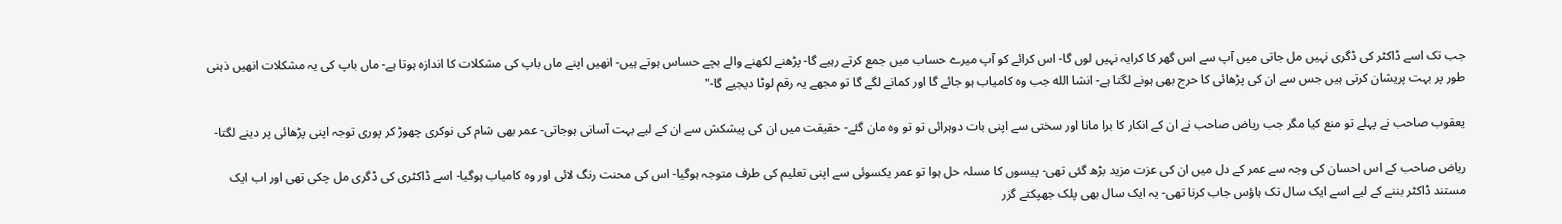جب تک اسے ڈاکٹر کی ڈگری نہیں مل جاتی میں آپ سے اس گھر کا کرایہ نہیں لوں گا- اس کرائے کو آپ میرے حساب میں جمع کرتے رہیے گا- پڑھنے لکھنے والے بچے حساس ہوتے ہیں- انھیں اپنے ماں باپ کی مشکلات کا اندازہ ہوتا ہے- ماں باپ کی یہ مشکلات انھیں ذہنی طور پر بہت پریشان کرتی ہیں جس سے ان کی پڑھائی کا حرج بھی ہونے لگتا ہے- انشا الله جب وہ کامیاب ہو جائے گا اور کمانے لگے گا تو مجھے یہ رقم لوٹا دیجیے گا-"

یعقوب صاحب نے پہلے تو منع کیا مگر جب ریاض صاحب نے ان کے انکار کا برا مانا اور سختی سے اپنی بات دوہرائی تو تو وہ مان گئے- حقیقت میں ان کی پیشکش سے ان کے لیے بہت آسانی ہوجاتی- عمر بھی شام کی نوکری چھوڑ کر پوری توجہ اپنی پڑھائی پر دینے لگتا-

ریاض صاحب کے اس احسان کی وجہ سے عمر کے دل میں ان کی عزت مزید بڑھ گئی تھی- پیسوں کا مسلہ حل ہوا تو عمر یکسوئی سے اپنی تعلیم کی طرف متوجہ ہوگیا- اس کی محنت رنگ لائی اور وہ کامیاب ہوگیا- اسے ڈاکٹری کی ڈگری مل چکی تھی اور اب ایک مستند ڈاکٹر بننے کے لیے اسے ایک سال تک ہاؤس جاب کرنا تھی- یہ ایک سال بھی پلک جھپکتے گزر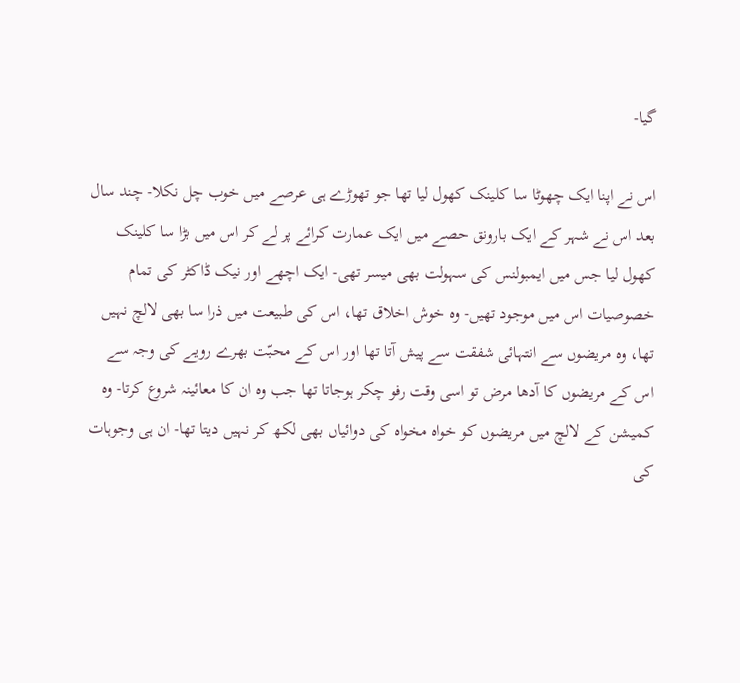گیا-

اس نے اپنا ایک چھوٹا سا کلینک کھول لیا تھا جو تھوڑے ہی عرصے میں خوب چل نکلا- چند سال بعد اس نے شہر کے ایک بارونق حصے میں ایک عمارت کرائے پر لے کر اس میں بڑا سا کلینک کھول لیا جس میں ایمبولنس کی سہولت بھی میسر تھی- ایک اچھے اور نیک ڈاکٹر کی تمام خصوصیات اس میں موجود تھیں- وہ خوش اخلاق تھا، اس کی طبیعت میں ذرا سا بھی لالچ نہیں تھا، وہ مریضوں سے انتہائی شفقت سے پیش آتا تھا اور اس کے محبّت بھرے رویے کی وجہ سے اس کے مریضوں کا آدھا مرض تو اسی وقت رفو چکر ہوجاتا تھا جب وہ ان کا معائینہ شروع کرتا- وہ کمیشن کے لالچ میں مریضوں کو خواہ مخواہ کی دوائیاں بھی لکھ کر نہیں دیتا تھا- ان ہی وجوہات کی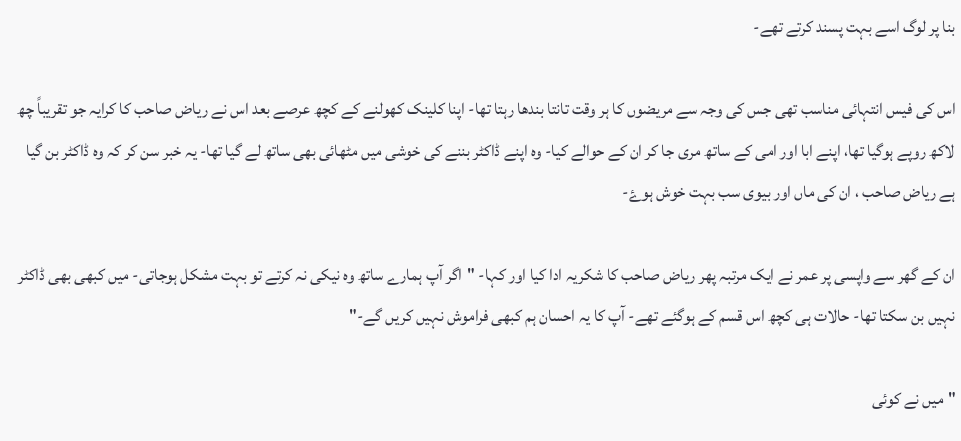بنا پر لوگ اسے بہت پسند کرتے تھے-

اس کی فیس انتہائی مناسب تھی جس کی وجہ سے مریضوں کا ہر وقت تانتا بندھا رہتا تھا- اپنا کلینک کھولنے کے کچھ عرصے بعد اس نے ریاض صاحب کا کرایہ جو تقریباً چھ لاکھ روپے ہوگیا تھا، اپنے ابا اور امی کے ساتھ مری جا کر ان کے حوالے کیا- وہ اپنے ڈاکٹر بننے کی خوشی میں مٹھائی بھی ساتھ لے گیا تھا- یہ خبر سن کر کہ وہ ڈاکٹر بن گیا ہے ریاض صاحب ، ان کی ماں اور بیوی سب بہت خوش ہوۓ-

ان کے گھر سے واپسی پر عمر نے ایک مرتبہ پھر ریاض صاحب کا شکریہ ادا کیا اور کہا- "اگر آپ ہمارے ساتھ وہ نیکی نہ کرتے تو بہت مشکل ہوجاتی- میں کبھی بھی ڈاکٹر نہیں بن سکتا تھا- حالات ہی کچھ اس قسم کے ہوگئے تھے- آپ کا یہ احسان ہم کبھی فراموش نہیں کریں گے-"

"میں نے کوئی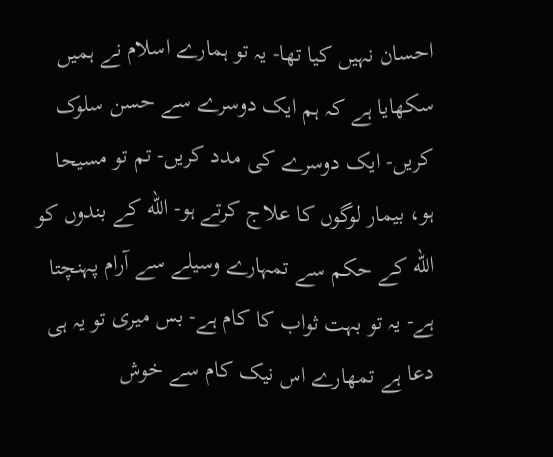احسان نہیں کیا تھا- یہ تو ہمارے اسلام نے ہمیں سکھایا ہے کہ ہم ایک دوسرے سے حسن سلوک کریں- ایک دوسرے کی مدد کریں- تم تو مسیحا ہو، بیمار لوگوں کا علاج کرتے ہو- الله کے بندوں کو الله کے حکم سے تمہارے وسیلے سے آرام پہنچتا ہے- یہ تو بہت ثواب کا کام ہے- بس میری تو یہ ہی دعا ہے تمھارے اس نیک کام سے خوش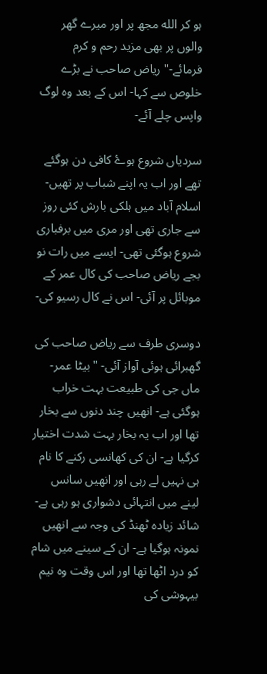ہو کر الله مجھ پر اور میرے گھر والوں پر بھی مزید رحم و کرم فرمائے-" ریاض صاحب نے بڑے خلوص سے کہا- اس کے بعد وہ لوگ واپس چلے آئے-

سردیاں شروع ہوۓ کافی دن ہوگئے تھے اور اب یہ اپنے شباب پر تھیں- اسلام آباد میں ہلکی بارش کئی روز سے جاری تھی اور مری میں برفباری شروع ہوگئی تھی- ایسے میں رات نو بجے ریاض صاحب کی کال عمر کے موبائل پر آئی- اس نے کال رسیو کی-

دوسری طرف سے ریاض صاحب کی گھبرائی ہوئی آواز آئی- "بیٹا عمر- ماں جی کی طبیعت بہت خراب ہوگئی ہے- انھیں چند دنوں سے بخار تھا اور اب یہ بخار بہت شدت اختیار کرگیا ہے- ان کی کھانسی رکنے کا نام ہی نہیں لے رہی اور انھیں سانس لینے میں انتہائی دشواری ہو رہی ہے- شائد زیادہ ٹھنڈ کی وجہ سے انھیں نمونہ ہوگیا ہے- ان کے سینے میں شام کو درد اٹھا تھا اور اس وقت وہ نیم بیہوشی کی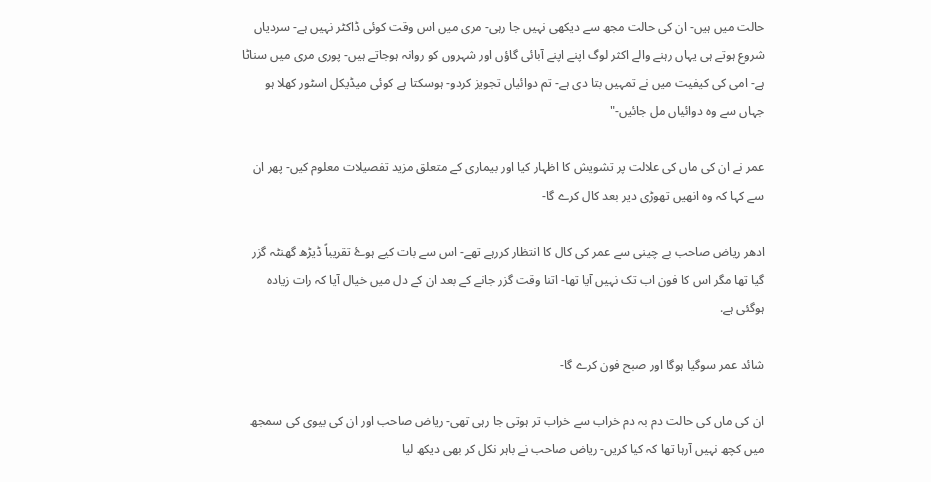حالت میں ہیں- ان کی حالت مجھ سے دیکھی نہیں جا رہی- مری میں اس وقت کوئی ڈاکٹر نہیں ہے- سردیاں شروع ہوتے ہی یہاں رہنے والے اکثر لوگ اپنے اپنے آبائی گاؤں اور شہروں کو روانہ ہوجاتے ہیں- پوری مری میں سناٹا ہے- امی کی کیفیت میں نے تمہیں بتا دی ہے- تم دوائیاں تجویز کردو- ہوسکتا ہے کوئی میڈیکل اسٹور کھلا ہو جہاں سے وہ دوائیاں مل جائیں-"

عمر نے ان کی ماں کی علالت پر تشویش کا اظہار کیا اور بیماری کے متعلق مزید تفصیلات معلوم کیں- پھر ان سے کہا کہ وہ انھیں تھوڑی دیر بعد کال کرے گا-

ادھر ریاض صاحب بے چینی سے عمر کی کال کا انتظار کررہے تھے- اس سے بات کیے ہوۓ تقریباً ڈیڑھ گھنٹہ گزر گیا تھا مگر اس کا فون اب تک نہیں آیا تھا- اتنا وقت گزر جانے کے بعد ان کے دل میں خیال آیا کہ رات زیادہ ہوگئی ہے.

شائد عمر سوگیا ہوگا اور صبح فون کرے گا-

ان کی ماں کی حالت دم بہ دم خراب سے خراب تر ہوتی جا رہی تھی- ریاض صاحب اور ان کی بیوی کی سمجھ میں کچھ نہیں آرہا تھا کہ کیا کریں- ریاض صاحب نے باہر نکل کر بھی دیکھ لیا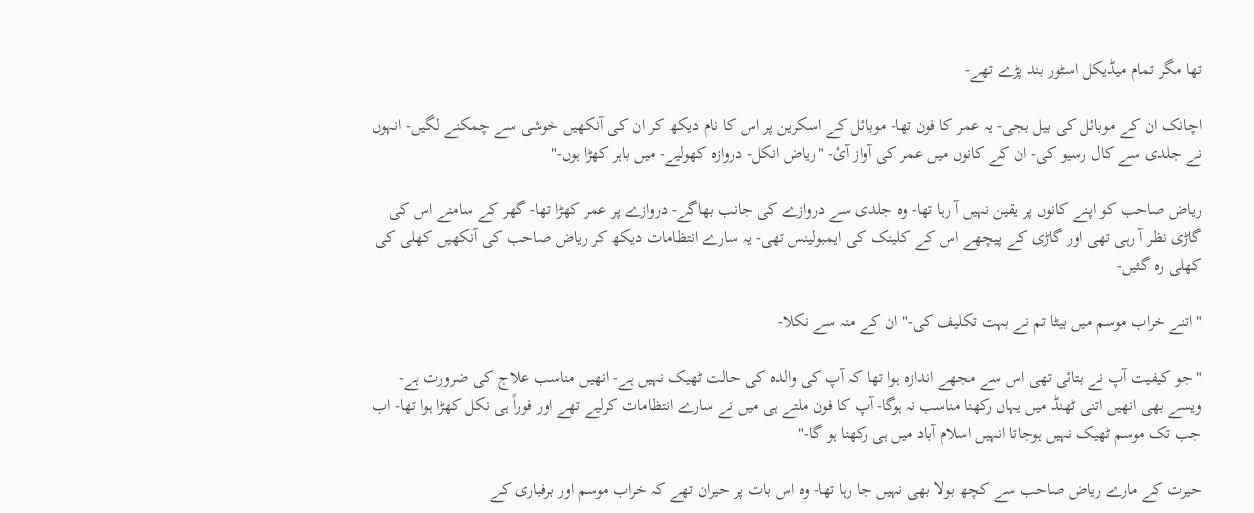تھا مگر تمام میڈیکل اسٹور بند پڑے تھے-

اچانک ان کے موبائل کی بیل بجی- یہ عمر کا فون تھا- موبائل کے اسکرین پر اس کا نام دیکھ کر ان کی آنکھیں خوشی سے چمکنے لگیں- انہوں نے جلدی سے کال رسیو کی- ان کے کانوں میں عمر کی آواز آئ- "ریاض انکل- دروازہ کھولیے- میں باہر کھڑا ہوں-"

ریاض صاحب کو اپنے کانوں پر یقین نہیں آ رہا تھا- وہ جلدی سے دروازے کی جانب بھاگے- دروازے پر عمر کھڑا تھا- گھر کے سامنے اس کی گاڑی نظر آ رہی تھی اور گاڑی کے پیچھے اس کے کلینک کی ایمبولینس تھی- یہ سارے انتظامات دیکھ کر ریاض صاحب کی آنکھیں کھلی کی کھلی رہ گئیں-

"اتنے خراب موسم میں بیٹا تم نے بہت تکلیف کی-" ان کے منہ سے نکلا-

"جو کیفیت آپ نے بتائی تھی اس سے مجھے اندازہ ہوا تھا کہ آپ کی والدہ کی حالت ٹھیک نہیں ہے- انھیں مناسب علاج کی ضرورت ہے- ویسے بھی انھیں اتنی ٹھنڈ میں یہاں رکھنا مناسب نہ ہوگا- آپ کا فون ملتے ہی میں نے سارے انتظامات کرلیے تھے اور فوراً ہی نکل کھڑا ہوا تھا- اب جب تک موسم ٹھیک نہیں ہوجاتا انہیں اسلام آباد میں ہی رکھنا ہو گا-"

حیرت کے مارے ریاض صاحب سے کچھ بولا بھی نہیں جا رہا تھا- وہ اس بات پر حیران تھے کہ خراب موسم اور برفباری کے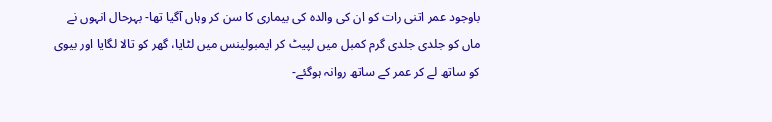باوجود عمر اتنی رات کو ان کی والدہ کی بیماری کا سن کر وہاں آگیا تھا- بہرحال انہوں نے ماں کو جلدی جلدی گرم کمبل میں لپیٹ کر ایمبولینس میں لٹایا، گھر کو تالا لگایا اور بیوی کو ساتھ لے کر عمر کے ساتھ روانہ ہوگئے-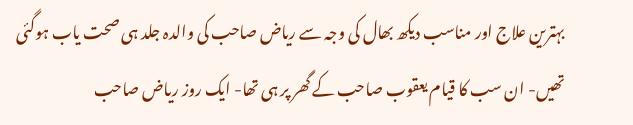بہترین علاج اور مناسب دیکھ بھال کی وجہ سے ریاض صاحب کی والدہ جلد ہی صحت یاب ہوگئی تھیں- ان سب کا قیام یعقوب صاحب کے گھر پر ہی تھا- ایک روز ریاض صاحب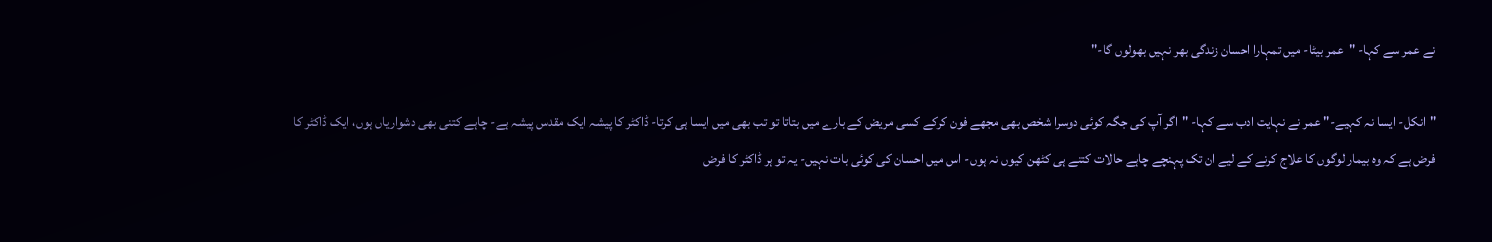نے عمر سے کہا- "عمر بیٹا- میں تمہارا احسان زندگی بھر نہیں بھولوں گا-"

"انکل- ایسا نہ کہیے-" عمر نے نہایت ادب سے کہا- "اگر آپ کی جگہ کوئی دوسرا شخص بھی مجھے فون کرکے کسی مریض کے بارے میں بتاتا تو تب بھی میں ایسا ہی کرتا- ڈاکٹر کا پیشہ ایک مقدس پیشہ ہے- چاہے کتنی بھی دشواریاں ہوں، ایک ڈاکٹر کا فرض ہے کہ وہ بیمار لوگوں کا علاج کرنے کے لیے ان تک پہنچے چاہے حالات کتنے ہی کٹھن کیوں نہ ہوں- اس میں احسان کی کوئی بات نہیں- یہ تو ہر ڈاکٹر کا فرض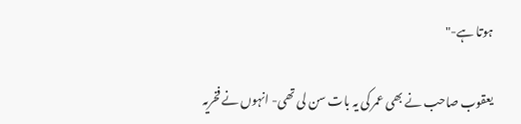ہوتا ہے-"

یعقوب صاحب نے بھی عمر کی یہ بات سن لی تھی- انہوں نے فخریہ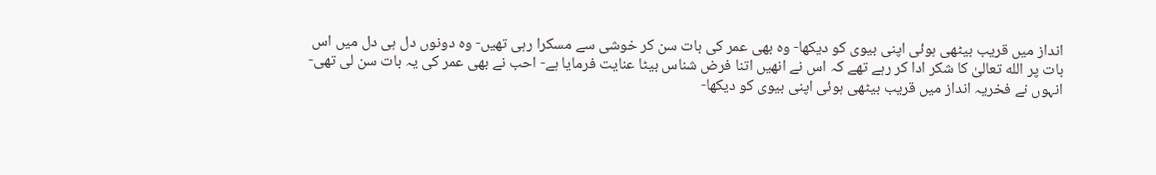انداز میں قریب بیٹھی ہوئی اپنی بیوی کو دیکھا- وہ بھی عمر کی بات سن کر خوشی سے مسکرا رہی تھیں- وہ دونوں دل ہی دل میں اس بات پر الله تعالیٰ کا شکر ادا کر رہے تھے کہ اس نے انھیں اتنا فرض شناس بیٹا عنایت فرمایا ہے- احب نے بھی عمر کی یہ بات سن لی تھی- انہوں نے فخریہ انداز میں قریب بیٹھی ہوئی اپنی بیوی کو دیکھا-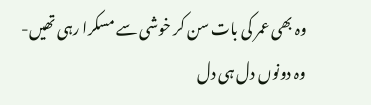وہ بھی عمر کی بات سن کر خوشی سے مسکرا رہی تھیں- وہ دونوں دل ہی دل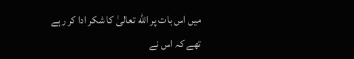میں اس بات پر الله تعالیٰ کا شکر ادا کر رہے تھے کہ اس نے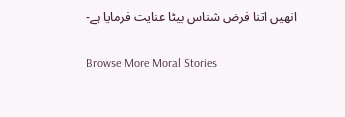انھیں اتنا فرض شناس بیٹا عنایت فرمایا ہے-

Browse More Moral Stories